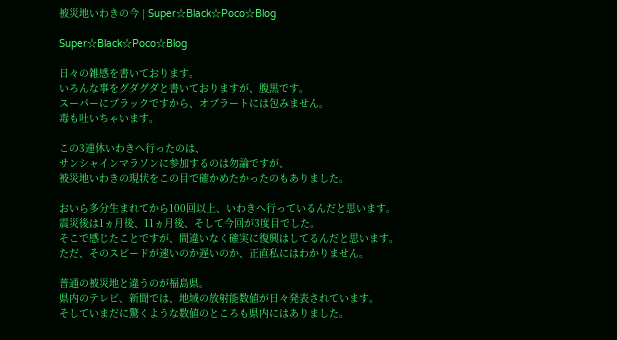被災地いわきの今 | Super☆Black☆Poco☆Blog

Super☆Black☆Poco☆Blog

日々の雑感を書いております。
いろんな事をグダグダと書いておりますが、腹黒です。
スーパーにブラックですから、オブラートには包みません。
毒も吐いちゃいます。

この3連休いわきへ行ったのは、
サンシャインマラソンに参加するのは勿論ですが、
被災地いわきの現状をこの目で確かめたかったのもありました。

おいら多分生まれてから100回以上、いわきへ行っているんだと思います。
震災後は1ヵ月後、11ヵ月後、そして今回が3度目でした。
そこで感じたことですが、間違いなく確実に復興はしてるんだと思います。
ただ、そのスピードが速いのか遅いのか、正直私にはわかりません。

普通の被災地と違うのが福島県。
県内のテレビ、新聞では、地域の放射能数値が日々発表されています。
そしていまだに驚くような数値のところも県内にはありました。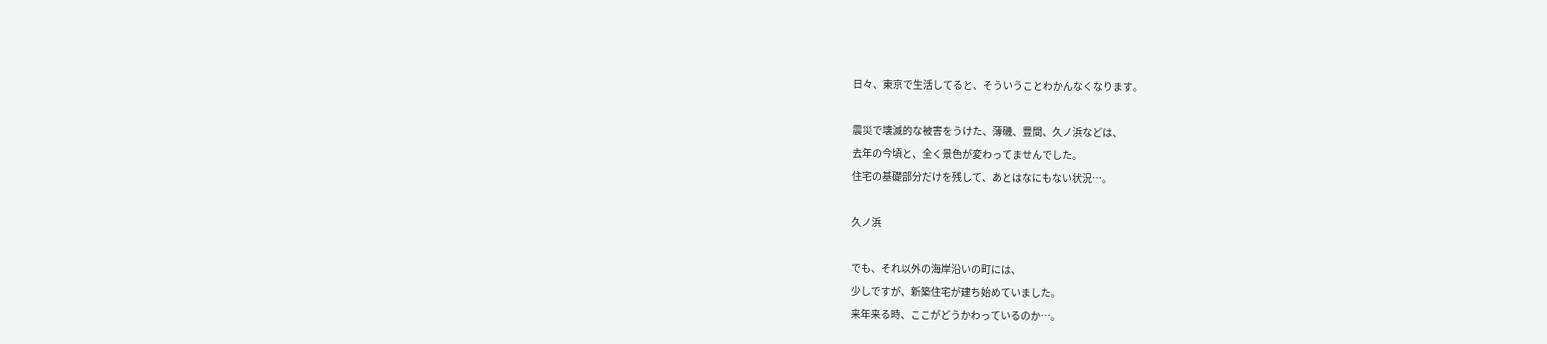日々、東京で生活してると、そういうことわかんなくなります。

震災で壊滅的な被害をうけた、薄磯、豊間、久ノ浜などは、
去年の今頃と、全く景色が変わってませんでした。
住宅の基礎部分だけを残して、あとはなにもない状況…。

久ノ浜

でも、それ以外の海岸沿いの町には、
少しですが、新築住宅が建ち始めていました。
来年来る時、ここがどうかわっているのか…。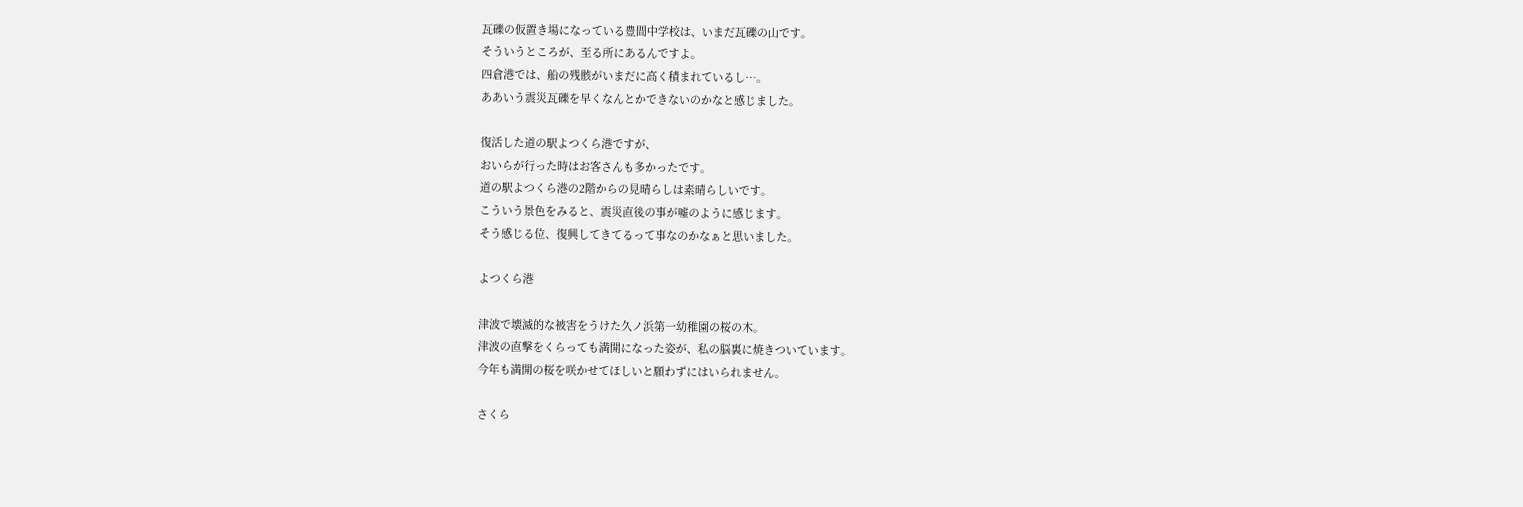瓦礫の仮置き場になっている豊間中学校は、いまだ瓦礫の山です。
そういうところが、至る所にあるんですよ。
四倉港では、船の残骸がいまだに高く積まれているし…。
ああいう震災瓦礫を早くなんとかできないのかなと感じました。

復活した道の駅よつくら港ですが、
おいらが行った時はお客さんも多かったです。
道の駅よつくら港の2階からの見晴らしは素晴らしいです。
こういう景色をみると、震災直後の事が嘘のように感じます。
そう感じる位、復興してきてるって事なのかなぁと思いました。

よつくら港

津波で壊滅的な被害をうけた久ノ浜第一幼稚園の桜の木。
津波の直撃をくらっても満開になった姿が、私の脳裏に焼きついています。
今年も満開の桜を咲かせてほしいと願わずにはいられません。

さくら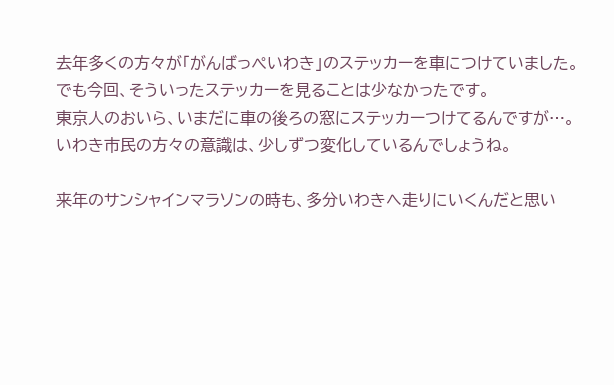去年多くの方々が「がんばっぺいわき」のステッカーを車につけていました。
でも今回、そういったステッカーを見ることは少なかったです。
東京人のおいら、いまだに車の後ろの窓にステッカーつけてるんですが…。
いわき市民の方々の意識は、少しずつ変化しているんでしょうね。

来年のサンシャインマラソンの時も、多分いわきへ走りにいくんだと思い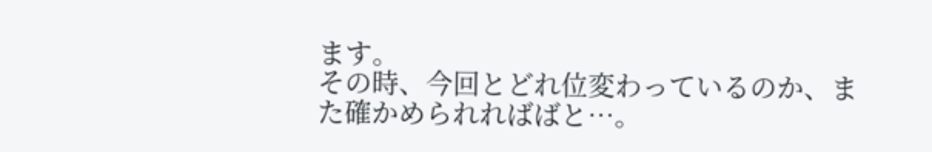ます。
その時、今回とどれ位変わっているのか、また確かめられればばと…。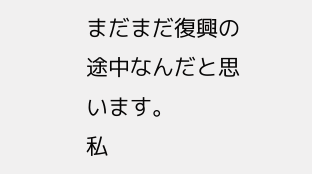まだまだ復興の途中なんだと思います。
私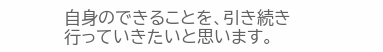自身のできることを、引き続き行っていきたいと思います。